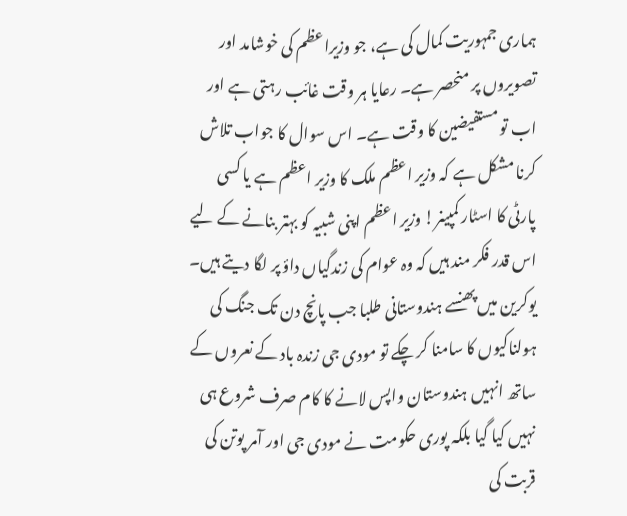ہماری جمہوریت کمال کی ہے، جو وزیراعظم کی خوشامد اور تصویروں پر منحصر ہے۔ رعایا ہر وقت غائب رہتی ہے اور اب تو مستفیضین کا وقت ہے۔ اس سوال کا جواب تلاش کرنا مشکل ہے کہ وزیر اعظم ملک کا وزیر اعظم ہے یا کسی پارٹی کا اسٹار کمپینر! وزیر اعظم اپنی شبیہ کو بہتر بنانے کے لیے اس قدر فکر مند ہیں کہ وہ عوام کی زندگیاں داؤ پر لگا دیتے ہیں۔ یوکرین میں پھنسے ہندوستانی طلبا جب پانچ دن تک جنگ کی ہولناکیوں کا سامنا کر چکے تو مودی جی زندہ باد کے نعروں کے ساتھ انہیں ہندوستان واپس لانے کا کام صرف شروع ہی نہیں کیا گیا بلکہ پوری حکومت نے مودی جی اور آمر پوتن کی قربت کی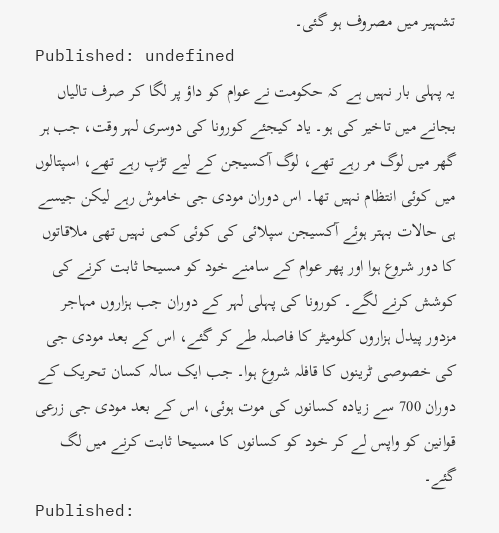تشہیر میں مصروف ہو گئی۔
Published: undefined
یہ پہلی بار نہیں ہے کہ حکومت نے عوام کو داؤ پر لگا کر صرف تالیاں بجانے میں تاخیر کی ہو۔ یاد کیجئے کورونا کی دوسری لہر وقت، جب ہر گھر میں لوگ مر رہے تھے، لوگ آکسیجن کے لیے تڑپ رہے تھے، اسپتالوں میں کوئی انتظام نہیں تھا۔ اس دوران مودی جی خاموش رہے لیکن جیسے ہی حالات بہتر ہوئے آکسیجن سپلائی کی کوئی کمی نہیں تھی ملاقاتوں کا دور شروع ہوا اور پھر عوام کے سامنے خود کو مسیحا ثابت کرنے کی کوشش کرنے لگے۔ کورونا کی پہلی لہر کے دوران جب ہزاروں مہاجر مزدور پیدل ہزاروں کلومیٹر کا فاصلہ طے کر گئے، اس کے بعد مودی جی کی خصوصی ٹرینوں کا قافلہ شروع ہوا۔ جب ایک سالہ کسان تحریک کے دوران 700 سے زیادہ کسانوں کی موت ہوئی، اس کے بعد مودی جی زرعی قوانین کو واپس لے کر خود کو کسانوں کا مسیحا ثابت کرنے میں لگ گئے۔
Published: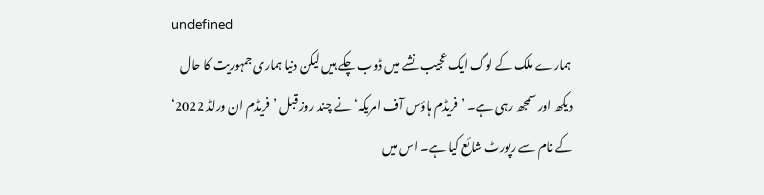undefined
ہمارے ملک کے لوگ ایک عجیب نشے میں ڈوب چکے ہیں لیکن دنیا ہماری جمہوریت کا حال دیکھ اور سمجھ رہی ہے۔ ’فریڈم ہاؤس آف امریکہ‘ نے چند روز قبل ’فریڈم ان ورلڈ 2022‘ کے نام سے رپورٹ شائع کیا ہے۔ اس میں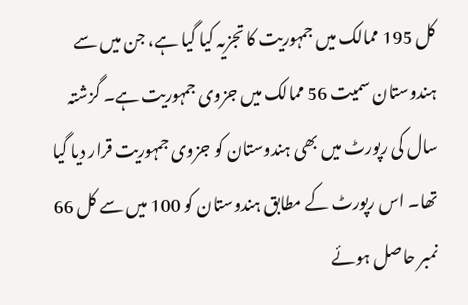کل 195 ممالک میں جمہوریت کا تجزیہ کیا گیا ہے، جن میں سے ہندوستان سمیت 56 ممالک میں جزوی جمہوریت ہے۔ گزشتہ سال کی رپورٹ میں بھی ہندوستان کو جزوی جمہوریت قرار دیا گیا تھا۔ اس رپورٹ کے مطابق ہندوستان کو 100 میں سے کل 66 نمبر حاصل ہوئے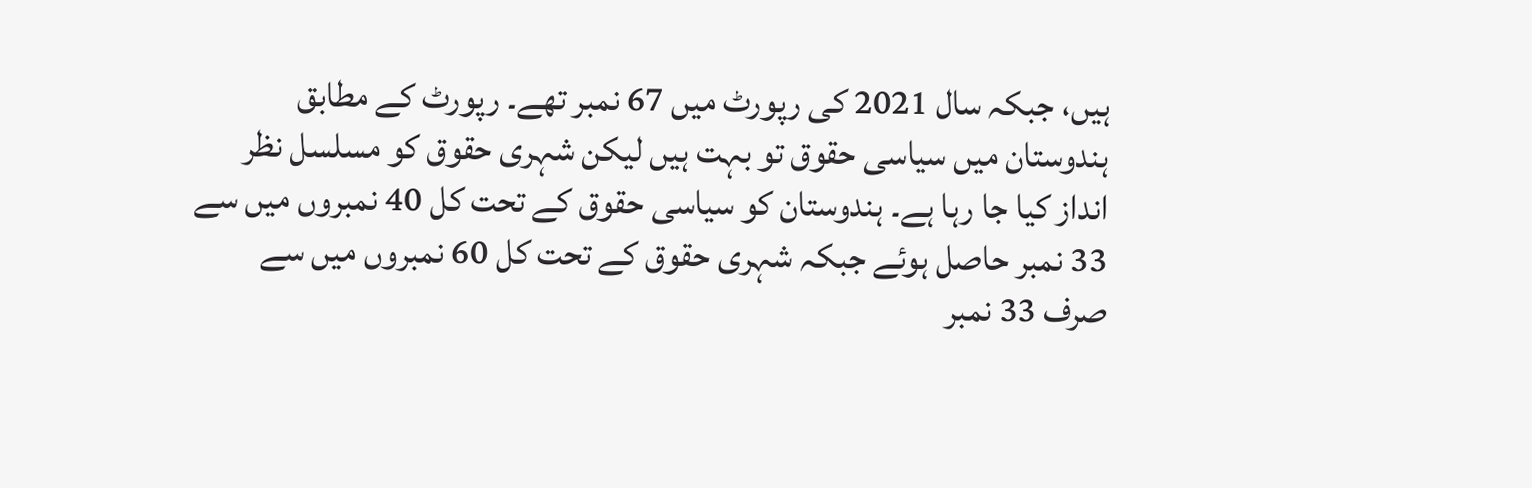ہیں، جبکہ سال 2021 کی رپورٹ میں 67 نمبر تھے۔ رپورٹ کے مطابق ہندوستان میں سیاسی حقوق تو بہت ہیں لیکن شہری حقوق کو مسلسل نظر انداز کیا جا رہا ہے۔ ہندوستان کو سیاسی حقوق کے تحت کل 40 نمبروں میں سے 33 نمبر حاصل ہوئے جبکہ شہری حقوق کے تحت کل 60 نمبروں میں سے صرف 33 نمبر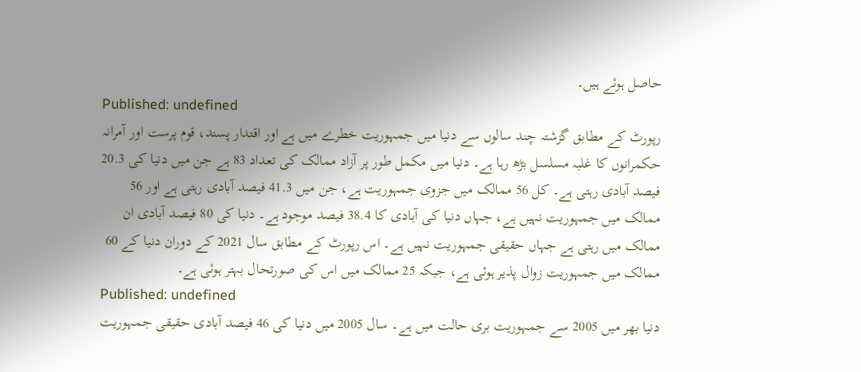حاصل ہوئے ہیں۔
Published: undefined
رپورٹ کے مطابق گزشتہ چند سالوں سے دنیا میں جمہوریت خطرے میں ہے اور اقتدار پسند، قوم پرست اور آمرانہ حکمرانوں کا غلبہ مسلسل بڑھ رہا ہے۔ دنیا میں مکمل طور پر آزاد ممالک کی تعداد 83 ہے جن میں دنیا کی 20.3 فیصد آبادی رہتی ہے۔ کل 56 ممالک میں جزوی جمہوریت ہے، جن میں 41.3 فیصد آبادی رہتی ہے اور 56 ممالک میں جمہوریت نہیں ہے، جہاں دنیا کی آبادی کا 38.4 فیصد موجود ہے۔ دنیا کی 80 فیصد آبادی ان ممالک میں رہتی ہے جہاں حقیقی جمہوریت نہیں ہے۔ اس رپورٹ کے مطابق سال 2021 کے دوران دنیا کے 60 ممالک میں جمہوریت زوال پذیر ہوئی ہے، جبکہ 25 ممالک میں اس کی صورتحال بہتر ہوئی ہے۔
Published: undefined
دنیا بھر میں 2005 سے جمہوریت بری حالت میں ہے۔ سال 2005 میں دنیا کی 46 فیصد آبادی حقیقی جمہوریت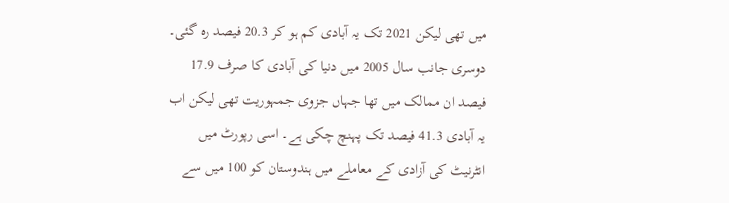میں تھی لیکن 2021 تک یہ آبادی کم ہو کر 20.3 فیصد رہ گئی۔ دوسری جانب سال 2005 میں دنیا کی آبادی کا صرف 17.9 فیصد ان ممالک میں تھا جہاں جزوی جمہوریت تھی لیکن اب یہ آبادی 41.3 فیصد تک پہنچ چکی ہے۔ اسی رپورٹ میں انٹرنیٹ کی آزادی کے معاملے میں ہندوستان کو 100 میں سے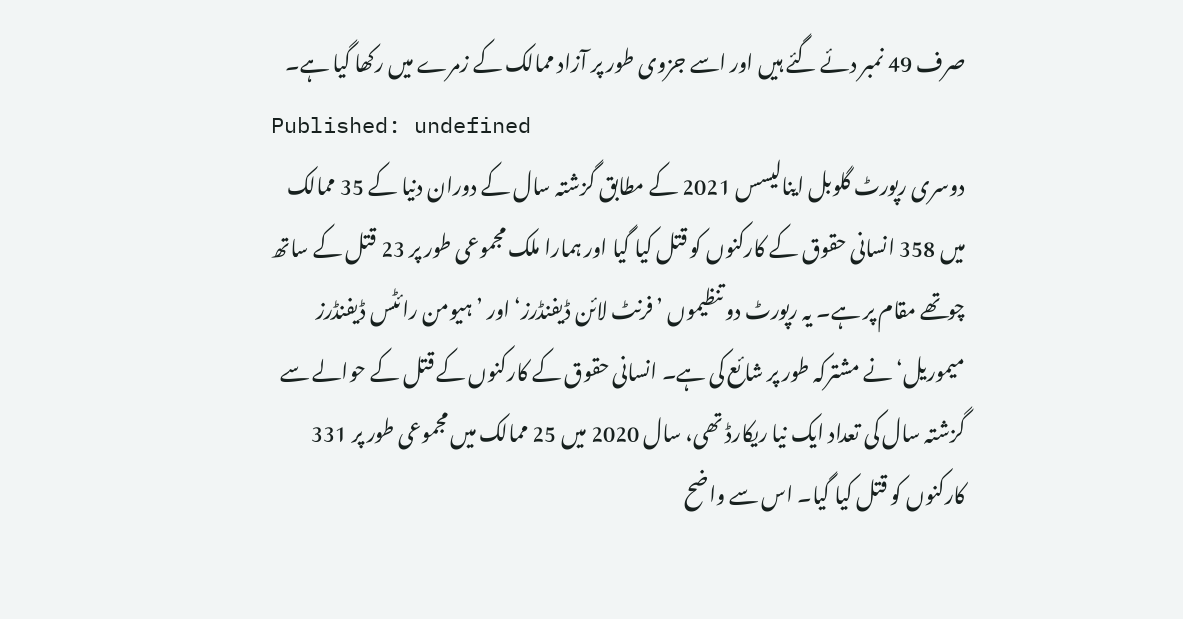صرف 49 نمبر دئے گئے ہیں اور اسے جزوی طور پر آزاد ممالک کے زمرے میں رکھا گیا ہے۔
Published: undefined
دوسری رپورٹ گلوبل اینالیسس 2021 کے مطابق گزشتہ سال کے دوران دنیا کے 35 ممالک میں 358 انسانی حقوق کے کارکنوں کو قتل کیا گیا اور ہمارا ملک مجموعی طور پر 23 قتل کے ساتھ چوتھے مقام پر ہے۔ یہ رپورٹ دو تنظیموں ’فرنٹ لائن ڈیفنڈرز‘ اور ’ہیومن رائٹس ڈیفنڈرز میموریل‘ نے مشترکہ طور پر شائع کی ہے۔ انسانی حقوق کے کارکنوں کے قتل کے حوالے سے گزشتہ سال کی تعداد ایک نیا ریکارڈ تھی، سال 2020 میں 25 ممالک میں مجموعی طور پر 331 کارکنوں کو قتل کیا گیا۔ اس سے واضح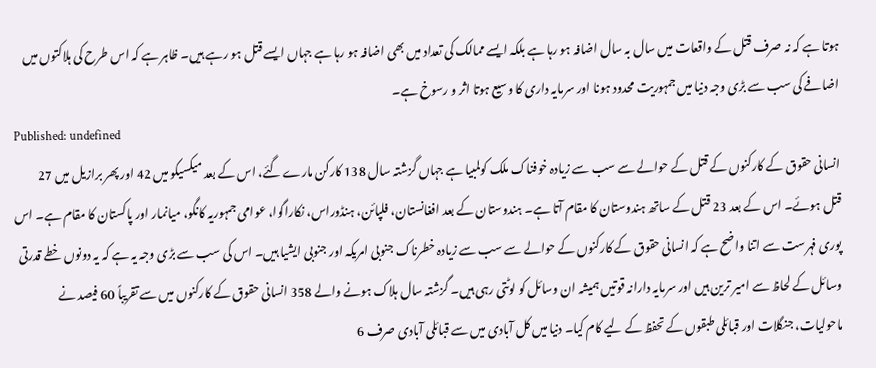ہوتا ہے کہ نہ صرف قتل کے واقعات میں سال بہ سال اضافہ ہو رہا ہے بلکہ ایسے ممالک کی تعداد میں بھی اضافہ ہو رہا ہے جہاں ایسے قتل ہو رہے ہیں۔ ظاہر ہے کہ اس طرح کی ہلاکتوں میں اضافے کی سب سے بڑی وجہ دنیا میں جمہوریت محدود ہونا اور سرمایہ داری کا وسیع ہوتا اثر و رسوخ ہے۔
Published: undefined
انسانی حقوق کے کارکنوں کے قتل کے حوالے سے سب سے زیادہ خوفناک ملک کولمبیا ہے جہاں گزشتہ سال 138 کارکن مارے گئے، اس کے بعد میکسیکو میں 42 اور پھر برازیل میں 27 قتل ہوئے۔ اس کے بعد 23 قتل کے ساتھ ہندوستان کا مقام آتا ہے۔ ہندوستان کے بعد افغانستان، فلپائن، ہنڈوراس، نکاراگوا، عوامی جمہوریہ کانگو، میانمار اور پاکستان کا مقام ہے۔ اس پوری فہرست سے اتنا واضح ہے کہ انسانی حقوق کے کارکنوں کے حوالے سے سب سے زیادہ خطرناک جنوبی امریکہ اور جنوبی ایشیا ہیں۔ اس کی سب سے بڑی وجہ یہ ہے کہ یہ دونوں خطے قدرتی وسائل کے لحاظ سے امیر ترین ہیں اور سرمایہ دارانہ قوتیں ہمیشہ ان وسائل کو لوٹتی رہی ہیں۔ گزشتہ سال ہلاک ہونے والے 358 انسانی حقوق کے کارکنوں میں سے تقریباً 60 فیصد نے ماحولیات، جنگلات اور قبائلی طبقوں کے تحفظ کے لیے کام کیا۔ دنیا میں کل آبادی میں سے قبائلی آبادی صرف 6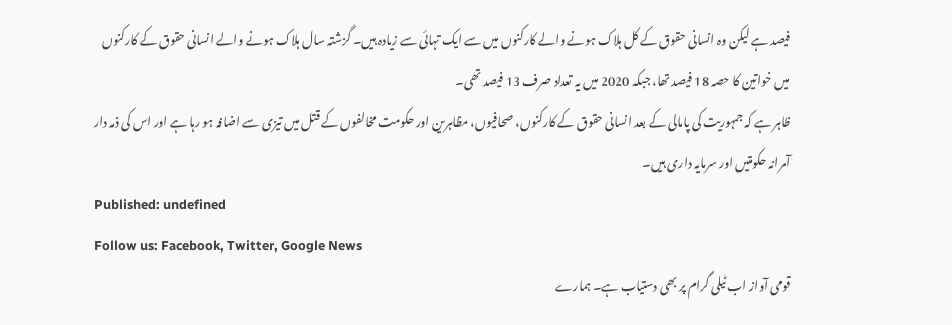فیصد ہے لیکن وہ انسانی حقوق کے کل ہلاک ہونے والے کارکنوں میں سے ایک تہائی سے زیادہ ہیں۔ گزشتہ سال ہلاک ہونے والے انسانی حقوق کے کارکنوں میں خواتین کا حصہ 18 فیصد تھا، جبکہ 2020 میں یہ تعداد صرف 13 فیصد تھی۔
ظاہر ہے کہ جمہوریت کی پامالی کے بعد انسانی حقوق کے کارکنوں، صحافیوں، مظاہرین اور حکومت مخالفوں کے قتل میں تیزی سے اضافہ ہو رہا ہے اور اس کی ذمہ دار آمرانہ حکومتیں اور سرمایہ داری ہیں۔
Published: undefined
Follow us: Facebook, Twitter, Google News
قومی آواز اب ٹیلی گرام پر بھی دستیاب ہے۔ ہمارے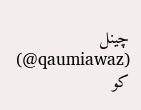چینل (qaumiawaz@) کو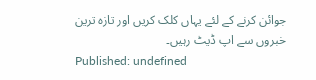جوائن کرنے کے لئے یہاں کلک کریں اور تازہ ترین خبروں سے اپ ڈیٹ رہیں۔
Published: undefined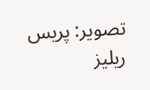تصویر: پریس ریلیز